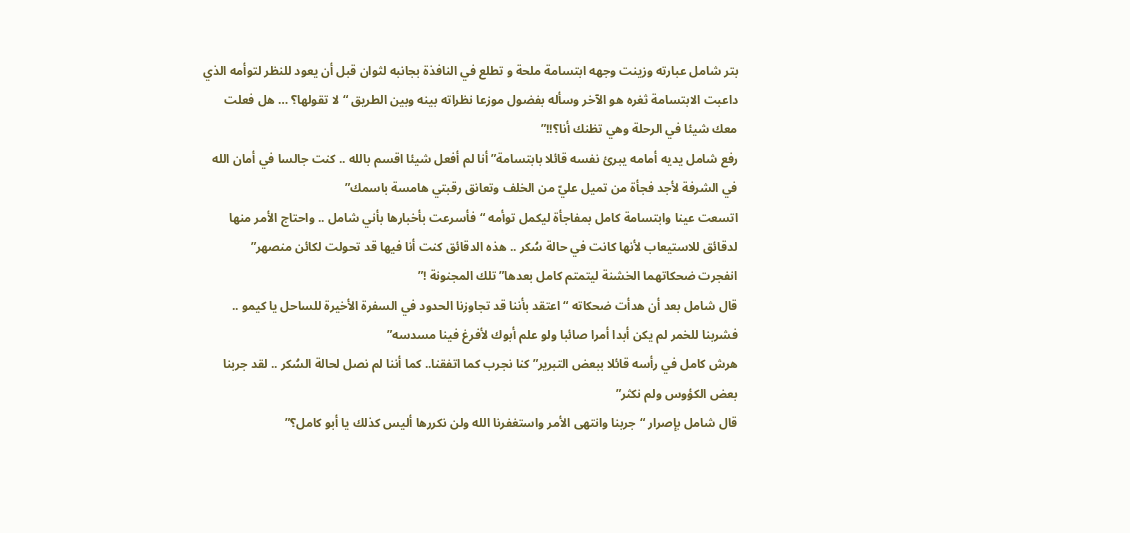بتر شامل عبارته وزينت وجهه ابتسامة ملحة و تطلع في النافذة بجانبه لثوان قبل أن يعود للنظر لتوأمه الذي داعبت الابتسامة ثغره هو الآخر وسأله بفضول موزعا نظراته بينه وبين الطريق “لا تقولها؟ … هل فعلت معك شيئا في الرحلة وهي تظنك أنا؟!!”
رفع شامل يديه أمامه يبرئ نفسه قائلا بابتسامة” أنا لم أفعل شيئا اقسم بالله .. كنت جالسا في أمان الله في الشرفة لأجد فجأة من تميل عليّ من الخلف وتعانق رقبتي هامسة باسمك”
اتسعت عينا وابتسامة كامل بمفاجأة ليكمل توأمه “فأسرعت بأخبارها بأني شامل .. واحتاج الأمر منها لدقائق للاستيعاب لأنها كانت في حالة سُكر .. هذه الدقائق كنت أنا فيها قد تحولت لكائن منصهر”
انفجرت ضحكاتهما الخشنة ليتمتم كامل بعدها” تلك المجنونة !”
قال شامل بعد أن هدأت ضحكاته “اعتقد بأننا قد تجاوزنا الحدود في السفرة الأخيرة للساحل يا كيمو .. فشربنا للخمر لم يكن أبدا أمرا صائبا ولو علم أبوك لأفرغ فينا مسدسه”
هرش كامل في رأسه قائلا ببعض التبرير” كنا نجرب كما اتفقنا.. كما أننا لم نصل لحالة السُكر .. لقد جربنا بعض الكؤوس ولم نكثر”
قال شامل بإصرار “جربنا وانتهى الأمر واستغفرنا الله ولن نكررها أليس كذلك يا أبو كامل؟”